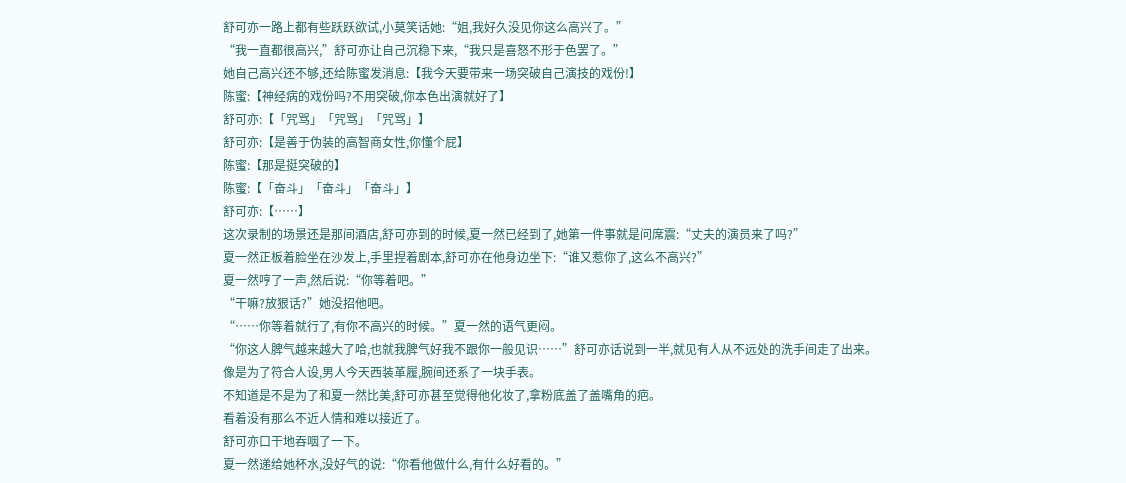舒可亦一路上都有些跃跃欲试,小莫笑话她:“姐,我好久没见你这么高兴了。”
“我一直都很高兴,”舒可亦让自己沉稳下来,“我只是喜怒不形于色罢了。”
她自己高兴还不够,还给陈蜜发消息:【我今天要带来一场突破自己演技的戏份!】
陈蜜:【神经病的戏份吗?不用突破,你本色出演就好了】
舒可亦:【「咒骂」「咒骂」「咒骂」】
舒可亦:【是善于伪装的高智商女性,你懂个屁】
陈蜜:【那是挺突破的】
陈蜜:【「奋斗」「奋斗」「奋斗」】
舒可亦:【……】
这次录制的场景还是那间酒店,舒可亦到的时候,夏一然已经到了,她第一件事就是问席震:“丈夫的演员来了吗?”
夏一然正板着脸坐在沙发上,手里捏着剧本,舒可亦在他身边坐下:“谁又惹你了,这么不高兴?”
夏一然哼了一声,然后说:“你等着吧。”
“干嘛?放狠话?”她没招他吧。
“……你等着就行了,有你不高兴的时候。”夏一然的语气更闷。
“你这人脾气越来越大了哈,也就我脾气好我不跟你一般见识……”舒可亦话说到一半,就见有人从不远处的洗手间走了出来。
像是为了符合人设,男人今天西装革履,腕间还系了一块手表。
不知道是不是为了和夏一然比美,舒可亦甚至觉得他化妆了,拿粉底盖了盖嘴角的疤。
看着没有那么不近人情和难以接近了。
舒可亦口干地吞咽了一下。
夏一然递给她杯水,没好气的说:“你看他做什么,有什么好看的。”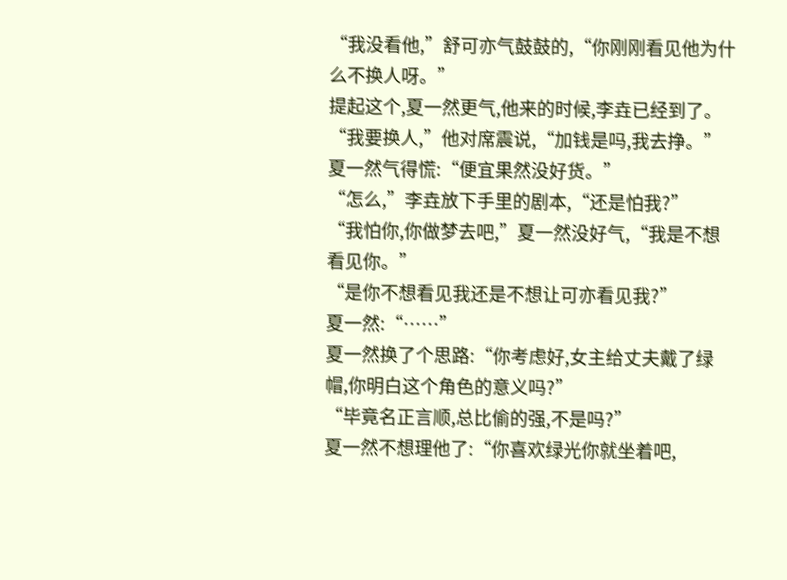“我没看他,”舒可亦气鼓鼓的,“你刚刚看见他为什么不换人呀。”
提起这个,夏一然更气,他来的时候,李垚已经到了。
“我要换人,”他对席震说,“加钱是吗,我去挣。”
夏一然气得慌:“便宜果然没好货。”
“怎么,”李垚放下手里的剧本,“还是怕我?”
“我怕你,你做梦去吧,”夏一然没好气,“我是不想看见你。”
“是你不想看见我还是不想让可亦看见我?”
夏一然:“……”
夏一然换了个思路:“你考虑好,女主给丈夫戴了绿帽,你明白这个角色的意义吗?”
“毕竟名正言顺,总比偷的强,不是吗?”
夏一然不想理他了:“你喜欢绿光你就坐着吧,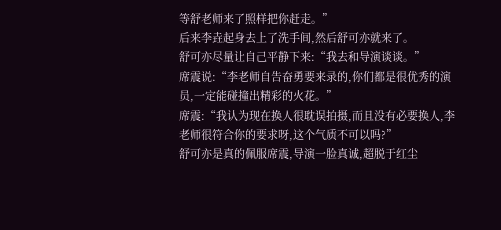等舒老师来了照样把你赶走。”
后来李垚起身去上了洗手间,然后舒可亦就来了。
舒可亦尽量让自己平静下来:“我去和导演谈谈。”
席震说:“李老师自告奋勇要来录的,你们都是很优秀的演员,一定能碰撞出精彩的火花。”
席震:“我认为现在换人很耽误拍摄,而且没有必要换人,李老师很符合你的要求呀,这个气质不可以吗?”
舒可亦是真的佩服席震,导演一脸真诚,超脱于红尘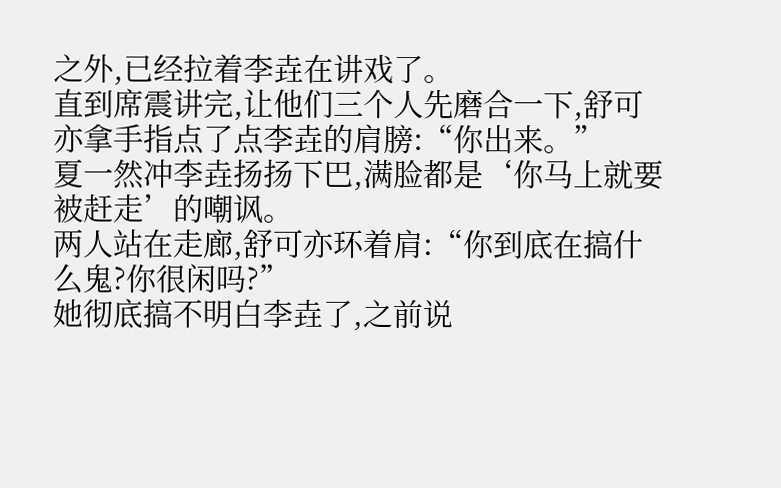之外,已经拉着李垚在讲戏了。
直到席震讲完,让他们三个人先磨合一下,舒可亦拿手指点了点李垚的肩膀:“你出来。”
夏一然冲李垚扬扬下巴,满脸都是‘你马上就要被赶走’的嘲讽。
两人站在走廊,舒可亦环着肩:“你到底在搞什么鬼?你很闲吗?”
她彻底搞不明白李垚了,之前说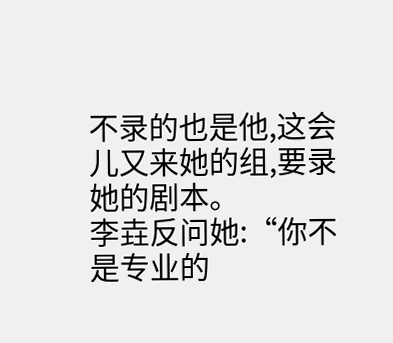不录的也是他,这会儿又来她的组,要录她的剧本。
李垚反问她:“你不是专业的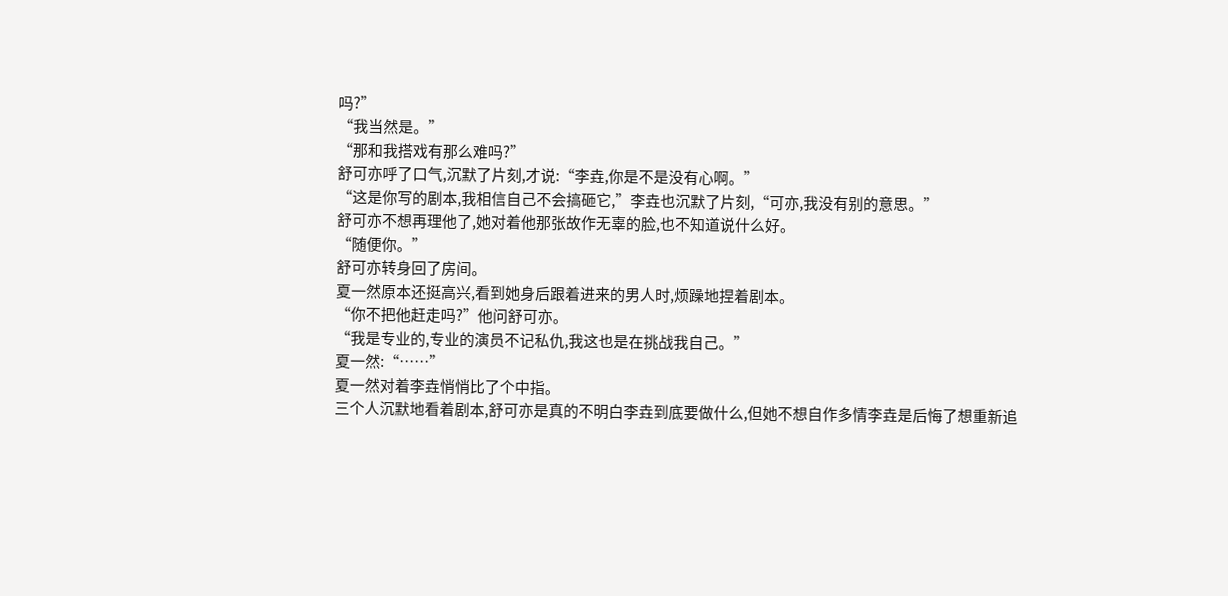吗?”
“我当然是。”
“那和我搭戏有那么难吗?”
舒可亦呼了口气,沉默了片刻,才说:“李垚,你是不是没有心啊。”
“这是你写的剧本,我相信自己不会搞砸它,”李垚也沉默了片刻,“可亦,我没有别的意思。”
舒可亦不想再理他了,她对着他那张故作无辜的脸,也不知道说什么好。
“随便你。”
舒可亦转身回了房间。
夏一然原本还挺高兴,看到她身后跟着进来的男人时,烦躁地捏着剧本。
“你不把他赶走吗?”他问舒可亦。
“我是专业的,专业的演员不记私仇,我这也是在挑战我自己。”
夏一然:“……”
夏一然对着李垚悄悄比了个中指。
三个人沉默地看着剧本,舒可亦是真的不明白李垚到底要做什么,但她不想自作多情李垚是后悔了想重新追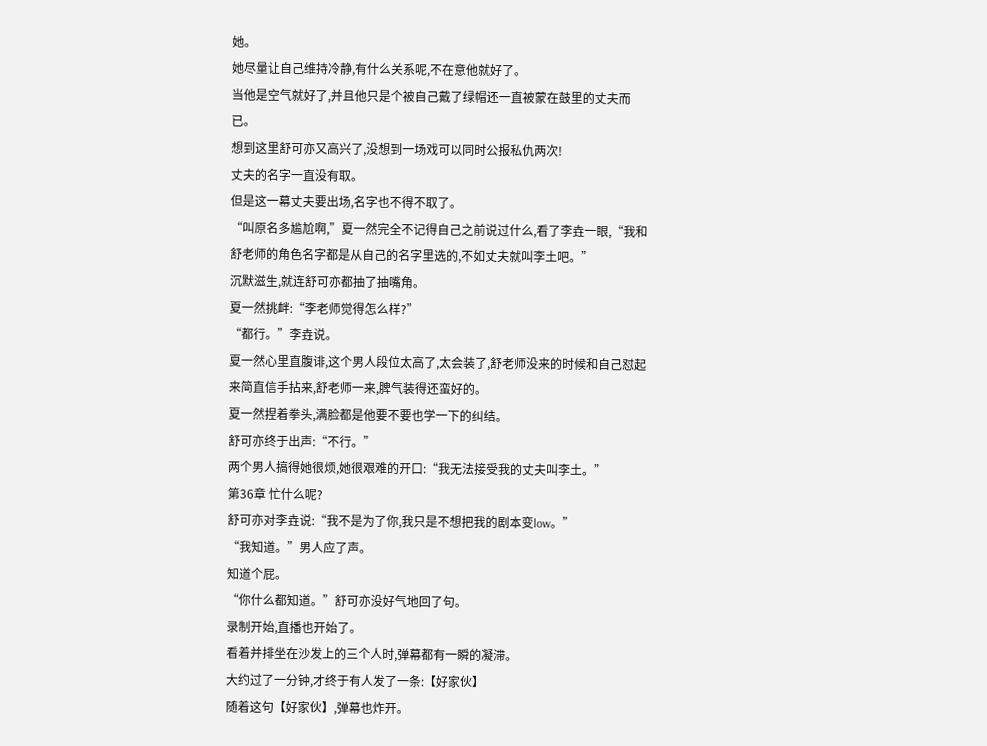她。
她尽量让自己维持冷静,有什么关系呢,不在意他就好了。
当他是空气就好了,并且他只是个被自己戴了绿帽还一直被蒙在鼓里的丈夫而已。
想到这里舒可亦又高兴了,没想到一场戏可以同时公报私仇两次!
丈夫的名字一直没有取。
但是这一幕丈夫要出场,名字也不得不取了。
“叫原名多尴尬啊,”夏一然完全不记得自己之前说过什么,看了李垚一眼,“我和舒老师的角色名字都是从自己的名字里选的,不如丈夫就叫李土吧。”
沉默滋生,就连舒可亦都抽了抽嘴角。
夏一然挑衅:“李老师觉得怎么样?”
“都行。”李垚说。
夏一然心里直腹诽,这个男人段位太高了,太会装了,舒老师没来的时候和自己怼起来简直信手拈来,舒老师一来,脾气装得还蛮好的。
夏一然捏着拳头,满脸都是他要不要也学一下的纠结。
舒可亦终于出声:“不行。”
两个男人搞得她很烦,她很艰难的开口:“我无法接受我的丈夫叫李土。”
第36章 忙什么呢?
舒可亦对李垚说:“我不是为了你,我只是不想把我的剧本变low。”
“我知道。”男人应了声。
知道个屁。
“你什么都知道。”舒可亦没好气地回了句。
录制开始,直播也开始了。
看着并排坐在沙发上的三个人时,弹幕都有一瞬的凝滞。
大约过了一分钟,才终于有人发了一条:【好家伙】
随着这句【好家伙】,弹幕也炸开。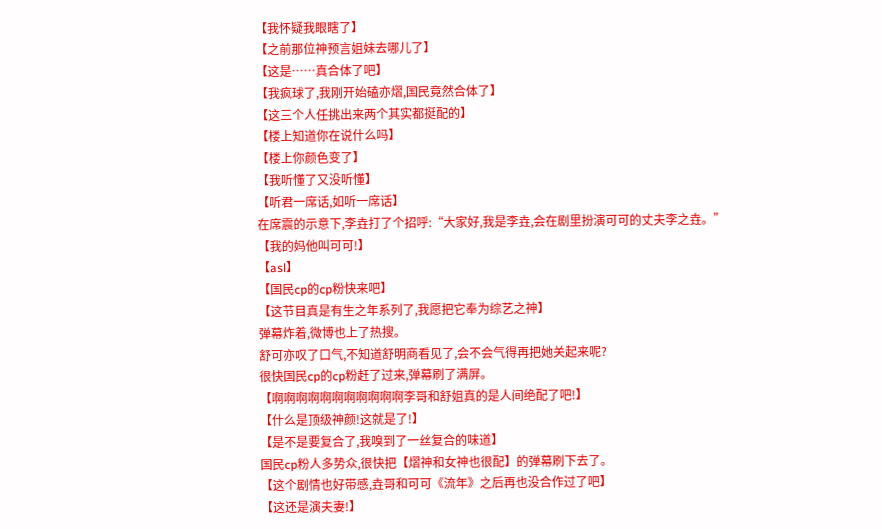【我怀疑我眼瞎了】
【之前那位神预言姐妹去哪儿了】
【这是……真合体了吧】
【我疯球了,我刚开始磕亦熠,国民竟然合体了】
【这三个人任挑出来两个其实都挺配的】
【楼上知道你在说什么吗】
【楼上你颜色变了】
【我听懂了又没听懂】
【听君一席话,如听一席话】
在席震的示意下,李垚打了个招呼:“大家好,我是李垚,会在剧里扮演可可的丈夫李之垚。”
【我的妈他叫可可!】
【asl】
【国民cp的cp粉快来吧】
【这节目真是有生之年系列了,我愿把它奉为综艺之神】
弹幕炸着,微博也上了热搜。
舒可亦叹了口气,不知道舒明商看见了,会不会气得再把她关起来呢?
很快国民cp的cp粉赶了过来,弹幕刷了满屏。
【啊啊啊啊啊啊啊啊啊啊啊李哥和舒姐真的是人间绝配了吧!】
【什么是顶级神颜!这就是了!】
【是不是要复合了,我嗅到了一丝复合的味道】
国民cp粉人多势众,很快把【熠神和女神也很配】的弹幕刷下去了。
【这个剧情也好带感,垚哥和可可《流年》之后再也没合作过了吧】
【这还是演夫妻!】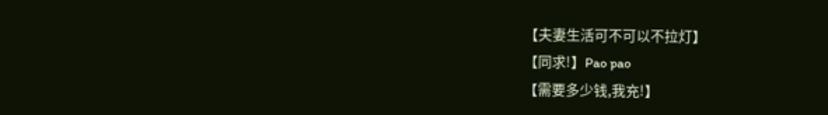【夫妻生活可不可以不拉灯】
【同求!】Pao pao
【需要多少钱,我充!】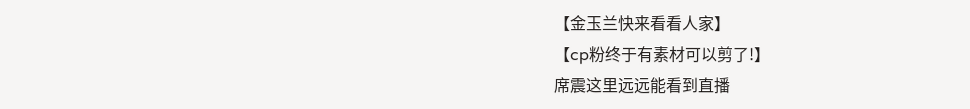【金玉兰快来看看人家】
【cp粉终于有素材可以剪了!】
席震这里远远能看到直播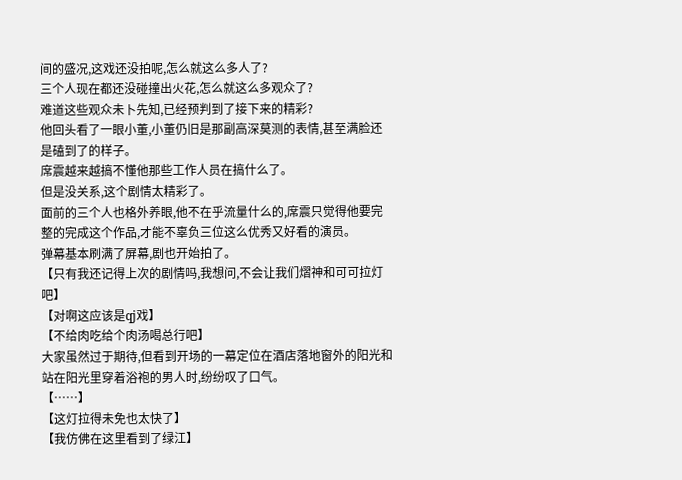间的盛况,这戏还没拍呢,怎么就这么多人了?
三个人现在都还没碰撞出火花,怎么就这么多观众了?
难道这些观众未卜先知,已经预判到了接下来的精彩?
他回头看了一眼小董,小董仍旧是那副高深莫测的表情,甚至满脸还是磕到了的样子。
席震越来越搞不懂他那些工作人员在搞什么了。
但是没关系,这个剧情太精彩了。
面前的三个人也格外养眼,他不在乎流量什么的,席震只觉得他要完整的完成这个作品,才能不辜负三位这么优秀又好看的演员。
弹幕基本刷满了屏幕,剧也开始拍了。
【只有我还记得上次的剧情吗,我想问,不会让我们熠神和可可拉灯吧】
【对啊这应该是qj戏】
【不给肉吃给个肉汤喝总行吧】
大家虽然过于期待,但看到开场的一幕定位在酒店落地窗外的阳光和站在阳光里穿着浴袍的男人时,纷纷叹了口气。
【……】
【这灯拉得未免也太快了】
【我仿佛在这里看到了绿江】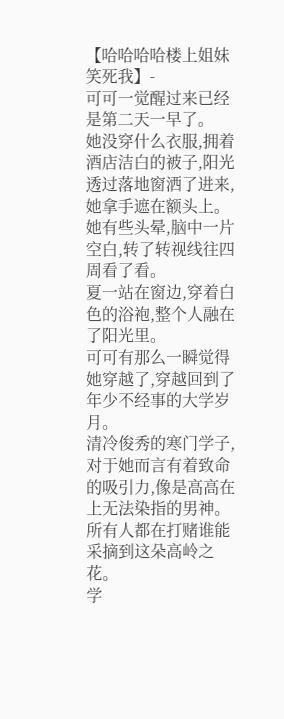【哈哈哈哈楼上姐妹笑死我】-
可可一觉醒过来已经是第二天一早了。
她没穿什么衣服,拥着酒店洁白的被子,阳光透过落地窗洒了进来,她拿手遮在额头上。
她有些头晕,脑中一片空白,转了转视线往四周看了看。
夏一站在窗边,穿着白色的浴袍,整个人融在了阳光里。
可可有那么一瞬觉得她穿越了,穿越回到了年少不经事的大学岁月。
清冷俊秀的寒门学子,对于她而言有着致命的吸引力,像是高高在上无法染指的男神。
所有人都在打赌谁能采摘到这朵高岭之花。
学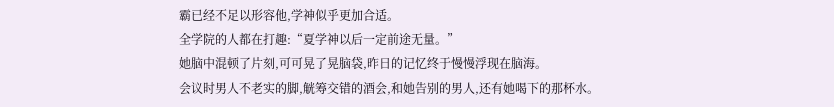霸已经不足以形容他,学神似乎更加合适。
全学院的人都在打趣:“夏学神以后一定前途无量。”
她脑中混顿了片刻,可可晃了晃脑袋,昨日的记忆终于慢慢浮现在脑海。
会议时男人不老实的脚,觥筹交错的酒会,和她告别的男人,还有她喝下的那杯水。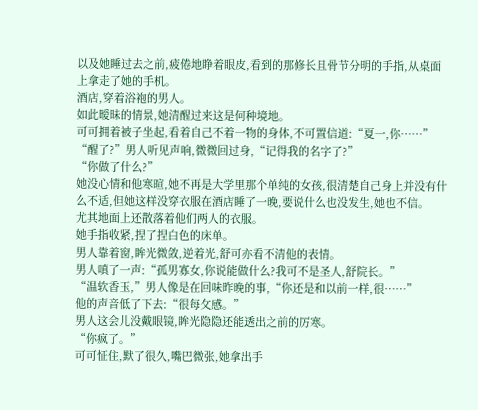以及她睡过去之前,疲倦地睁着眼皮,看到的那修长且骨节分明的手指,从桌面上拿走了她的手机。
酒店,穿着浴袍的男人。
如此暧昧的情景,她清醒过来这是何种境地。
可可拥着被子坐起,看着自己不着一物的身体,不可置信道:“夏一,你……”
“醒了?”男人听见声响,微微回过身,“记得我的名字了?”
“你做了什么?”
她没心情和他寒暄,她不再是大学里那个单纯的女孩,很清楚自己身上并没有什么不适,但她这样没穿衣服在酒店睡了一晚,要说什么也没发生,她也不信。
尤其地面上还散落着他们两人的衣服。
她手指收紧,捏了捏白色的床单。
男人靠着窗,眸光微敛,逆着光,舒可亦看不清他的表情。
男人嗔了一声:“孤男寡女,你说能做什么?我可不是圣人,舒院长。”
“温软香玉,”男人像是在回味昨晚的事,“你还是和以前一样,很……”
他的声音低了下去:“很每攵感。”
男人这会儿没戴眼镜,眸光隐隐还能透出之前的厉寒。
“你疯了。”
可可怔住,默了很久,嘴巴微张,她拿出手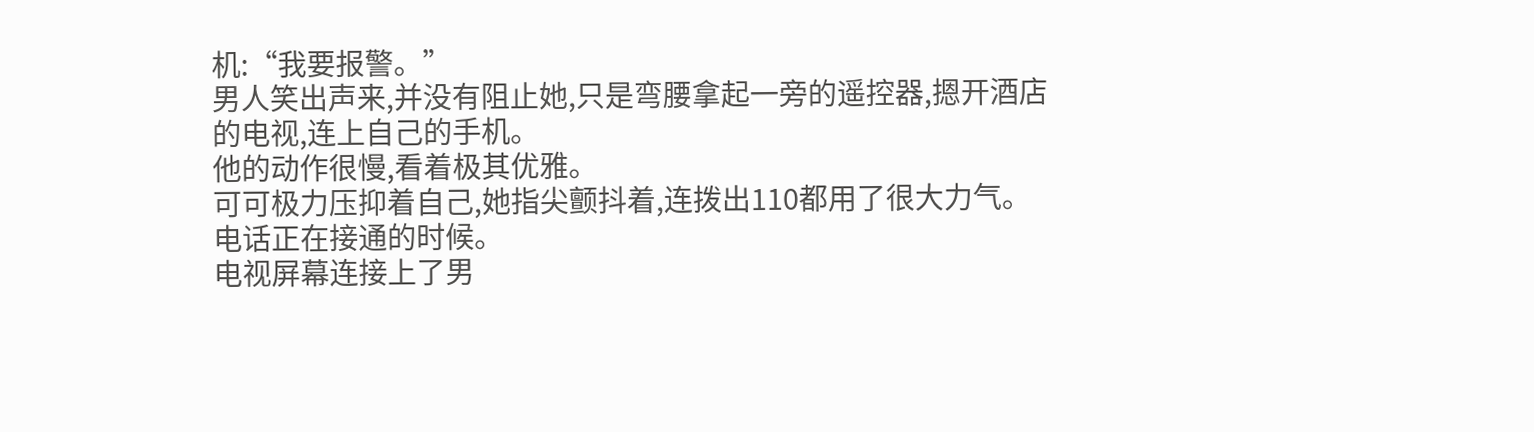机:“我要报警。”
男人笑出声来,并没有阻止她,只是弯腰拿起一旁的遥控器,摁开酒店的电视,连上自己的手机。
他的动作很慢,看着极其优雅。
可可极力压抑着自己,她指尖颤抖着,连拨出110都用了很大力气。
电话正在接通的时候。
电视屏幕连接上了男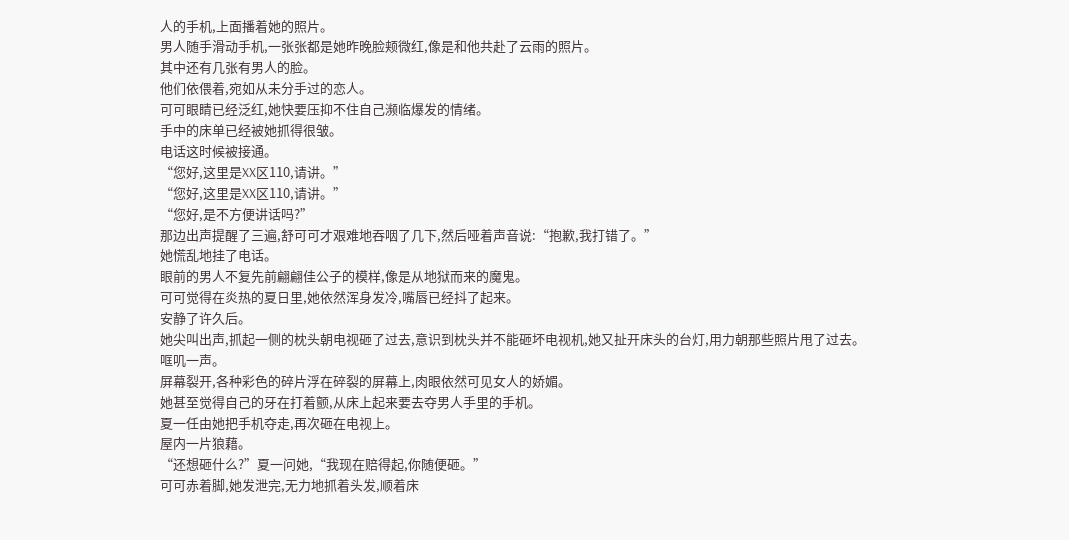人的手机,上面播着她的照片。
男人随手滑动手机,一张张都是她昨晚脸颊微红,像是和他共赴了云雨的照片。
其中还有几张有男人的脸。
他们依偎着,宛如从未分手过的恋人。
可可眼睛已经泛红,她快要压抑不住自己濒临爆发的情绪。
手中的床单已经被她抓得很皱。
电话这时候被接通。
“您好,这里是XX区110,请讲。”
“您好,这里是XX区110,请讲。”
“您好,是不方便讲话吗?”
那边出声提醒了三遍,舒可可才艰难地吞咽了几下,然后哑着声音说:“抱歉,我打错了。”
她慌乱地挂了电话。
眼前的男人不复先前翩翩佳公子的模样,像是从地狱而来的魔鬼。
可可觉得在炎热的夏日里,她依然浑身发冷,嘴唇已经抖了起来。
安静了许久后。
她尖叫出声,抓起一侧的枕头朝电视砸了过去,意识到枕头并不能砸坏电视机,她又扯开床头的台灯,用力朝那些照片甩了过去。
哐叽一声。
屏幕裂开,各种彩色的碎片浮在碎裂的屏幕上,肉眼依然可见女人的娇媚。
她甚至觉得自己的牙在打着颤,从床上起来要去夺男人手里的手机。
夏一任由她把手机夺走,再次砸在电视上。
屋内一片狼藉。
“还想砸什么?”夏一问她,“我现在赔得起,你随便砸。”
可可赤着脚,她发泄完,无力地抓着头发,顺着床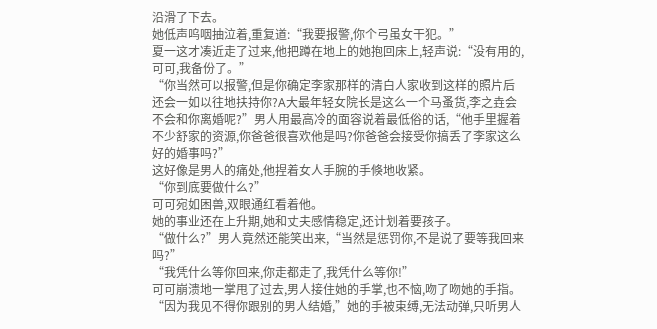沿滑了下去。
她低声呜咽抽泣着,重复道:“我要报警,你个弓虽女干犯。”
夏一这才凑近走了过来,他把蹲在地上的她抱回床上,轻声说:“没有用的,可可,我备份了。”
“你当然可以报警,但是你确定李家那样的清白人家收到这样的照片后还会一如以往地扶持你?A大最年轻女院长是这么一个马蚤货,李之垚会不会和你离婚呢?”男人用最高冷的面容说着最低俗的话,“他手里握着不少舒家的资源,你爸爸很喜欢他是吗?你爸爸会接受你搞丢了李家这么好的婚事吗?”
这好像是男人的痛处,他捏着女人手腕的手倏地收紧。
“你到底要做什么?”
可可宛如困兽,双眼通红看着他。
她的事业还在上升期,她和丈夫感情稳定,还计划着要孩子。
“做什么?”男人竟然还能笑出来,“当然是惩罚你,不是说了要等我回来吗?”
“我凭什么等你回来,你走都走了,我凭什么等你!”
可可崩溃地一掌甩了过去,男人接住她的手掌,也不恼,吻了吻她的手指。
“因为我见不得你跟别的男人结婚,”她的手被束缚,无法动弹,只听男人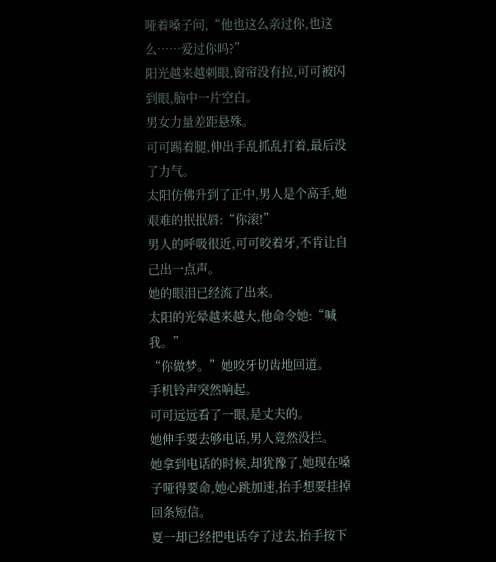哑着嗓子问,“他也这么亲过你,也这么……爱过你吗?”
阳光越来越刺眼,窗帘没有拉,可可被闪到眼,脑中一片空白。
男女力量差距悬殊。
可可踢着腿,伸出手乱抓乱打着,最后没了力气。
太阳仿佛升到了正中,男人是个高手,她艰难的抿抿唇:“你滚!”
男人的呼吸很近,可可咬着牙,不肯让自己出一点声。
她的眼泪已经流了出来。
太阳的光晕越来越大,他命令她:“喊我。”
“你做梦。”她咬牙切齿地回道。
手机铃声突然响起。
可可远远看了一眼,是丈夫的。
她伸手要去够电话,男人竟然没拦。
她拿到电话的时候,却犹豫了,她现在嗓子哑得要命,她心跳加速,抬手想要挂掉回条短信。
夏一却已经把电话夺了过去,抬手按下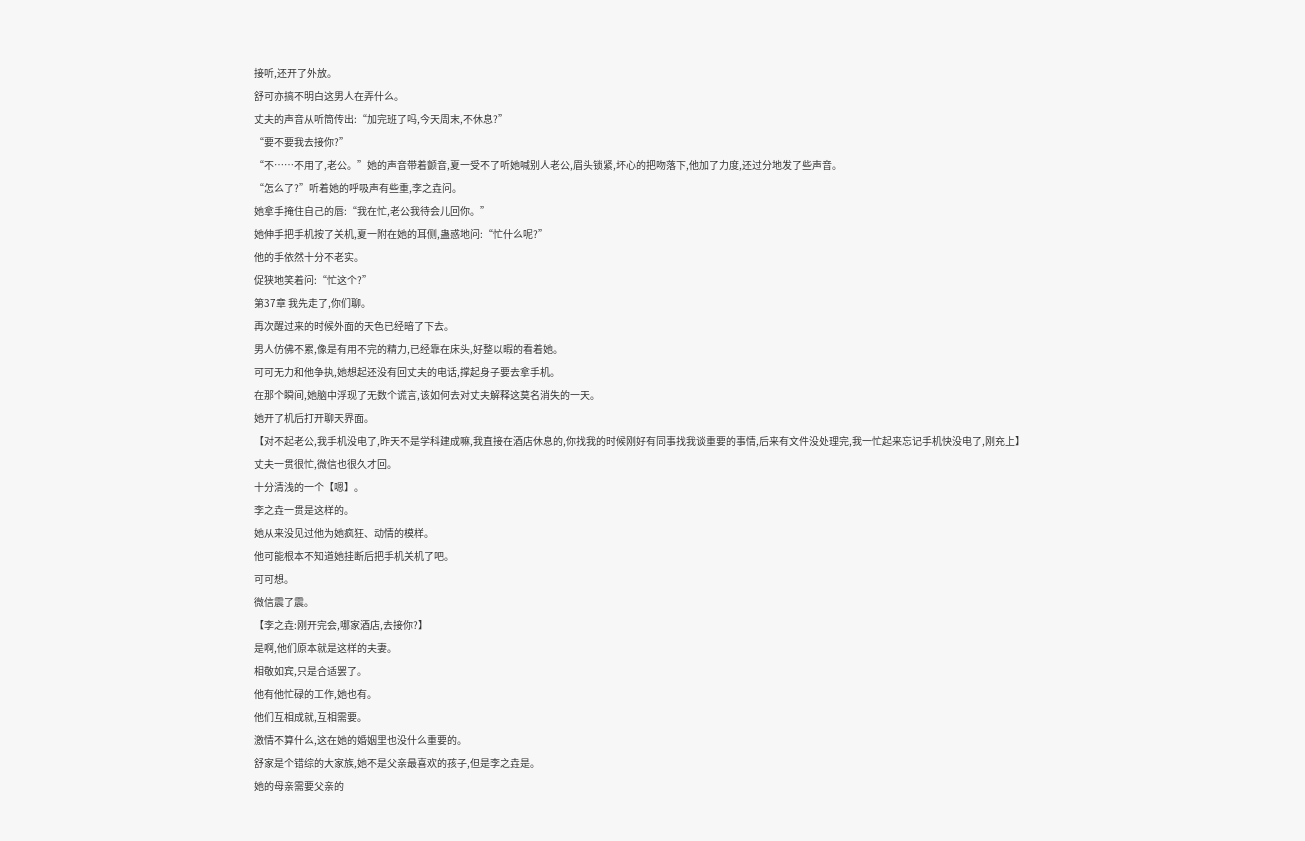接听,还开了外放。
舒可亦搞不明白这男人在弄什么。
丈夫的声音从听筒传出:“加完班了吗,今天周末,不休息?”
“要不要我去接你?”
“不……不用了,老公。”她的声音带着颤音,夏一受不了听她喊别人老公,眉头锁紧,坏心的把吻落下,他加了力度,还过分地发了些声音。
“怎么了?”听着她的呼吸声有些重,李之垚问。
她拿手掩住自己的唇:“我在忙,老公我待会儿回你。”
她伸手把手机按了关机,夏一附在她的耳侧,蛊惑地问:“忙什么呢?”
他的手依然十分不老实。
促狭地笑着问:“忙这个?”
第37章 我先走了,你们聊。
再次醒过来的时候外面的天色已经暗了下去。
男人仿佛不累,像是有用不完的精力,已经靠在床头,好整以暇的看着她。
可可无力和他争执,她想起还没有回丈夫的电话,撑起身子要去拿手机。
在那个瞬间,她脑中浮现了无数个谎言,该如何去对丈夫解释这莫名消失的一天。
她开了机后打开聊天界面。
【对不起老公,我手机没电了,昨天不是学科建成嘛,我直接在酒店休息的,你找我的时候刚好有同事找我谈重要的事情,后来有文件没处理完,我一忙起来忘记手机快没电了,刚充上】
丈夫一贯很忙,微信也很久才回。
十分清浅的一个【嗯】。
李之垚一贯是这样的。
她从来没见过他为她疯狂、动情的模样。
他可能根本不知道她挂断后把手机关机了吧。
可可想。
微信震了震。
【李之垚:刚开完会,哪家酒店,去接你?】
是啊,他们原本就是这样的夫妻。
相敬如宾,只是合适罢了。
他有他忙碌的工作,她也有。
他们互相成就,互相需要。
激情不算什么,这在她的婚姻里也没什么重要的。
舒家是个错综的大家族,她不是父亲最喜欢的孩子,但是李之垚是。
她的母亲需要父亲的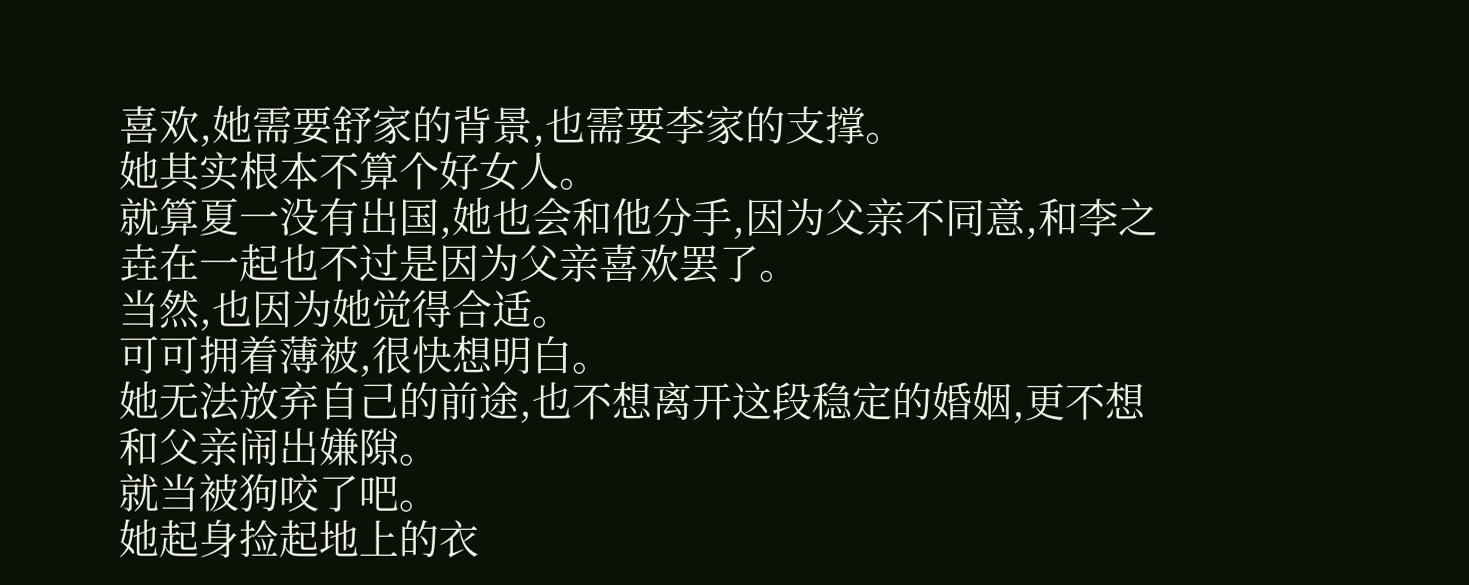喜欢,她需要舒家的背景,也需要李家的支撑。
她其实根本不算个好女人。
就算夏一没有出国,她也会和他分手,因为父亲不同意,和李之垚在一起也不过是因为父亲喜欢罢了。
当然,也因为她觉得合适。
可可拥着薄被,很快想明白。
她无法放弃自己的前途,也不想离开这段稳定的婚姻,更不想和父亲闹出嫌隙。
就当被狗咬了吧。
她起身捡起地上的衣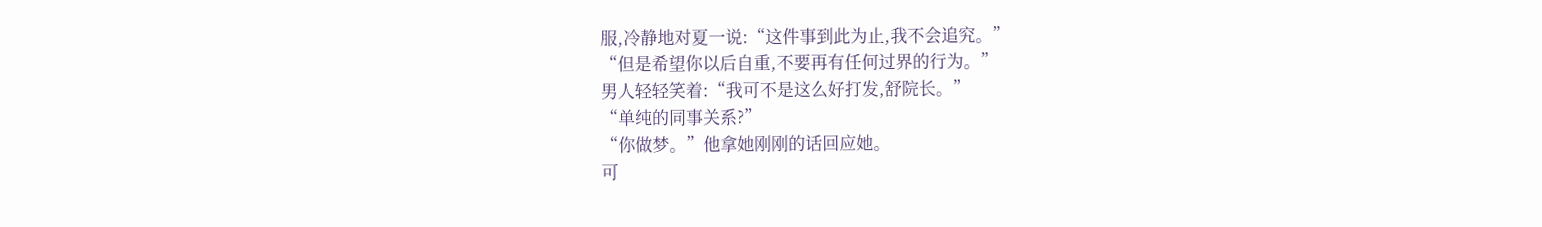服,冷静地对夏一说:“这件事到此为止,我不会追究。”
“但是希望你以后自重,不要再有任何过界的行为。”
男人轻轻笑着:“我可不是这么好打发,舒院长。”
“单纯的同事关系?”
“你做梦。”他拿她刚刚的话回应她。
可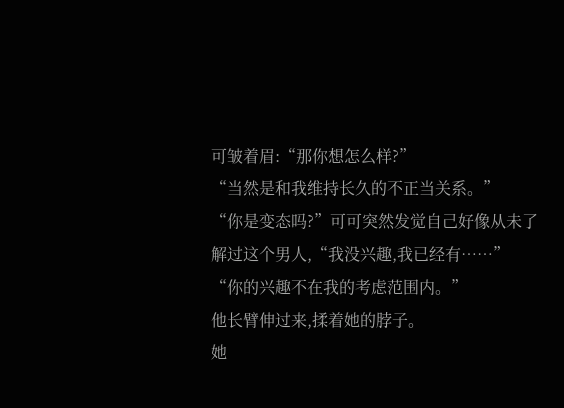可皱着眉:“那你想怎么样?”
“当然是和我维持长久的不正当关系。”
“你是变态吗?”可可突然发觉自己好像从未了解过这个男人,“我没兴趣,我已经有……”
“你的兴趣不在我的考虑范围内。”
他长臂伸过来,揉着她的脖子。
她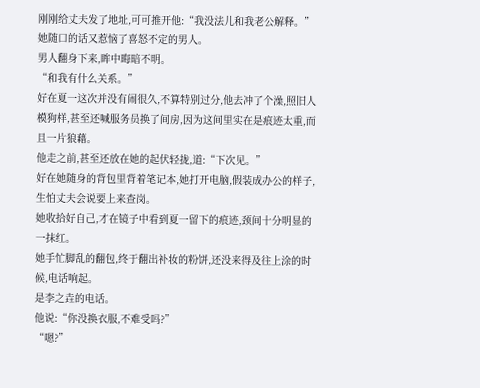刚刚给丈夫发了地址,可可推开他:“我没法儿和我老公解释。”
她随口的话又惹恼了喜怒不定的男人。
男人翻身下来,眸中晦暗不明。
“和我有什么关系。”
好在夏一这次并没有闹很久,不算特别过分,他去冲了个澡,照旧人模狗样,甚至还喊服务员换了间房,因为这间里实在是痕迹太重,而且一片狼藉。
他走之前,甚至还放在她的起伏轻拢,道:“下次见。”
好在她随身的背包里背着笔记本,她打开电脑,假装成办公的样子,生怕丈夫会说要上来查岗。
她收拾好自己,才在镜子中看到夏一留下的痕迹,颈间十分明显的一抹红。
她手忙脚乱的翻包,终于翻出补妆的粉饼,还没来得及往上涂的时候,电话响起。
是李之垚的电话。
他说:“你没换衣服,不难受吗?”
“嗯?”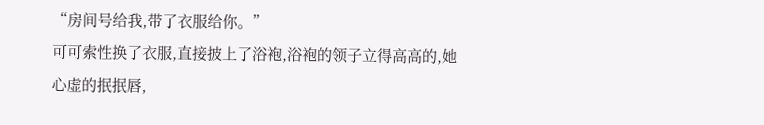“房间号给我,带了衣服给你。”
可可索性换了衣服,直接披上了浴袍,浴袍的领子立得高高的,她心虚的抿抿唇,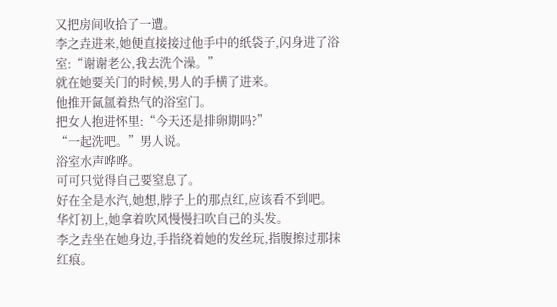又把房间收拾了一遭。
李之垚进来,她便直接接过他手中的纸袋子,闪身进了浴室:“谢谢老公,我去洗个澡。”
就在她要关门的时候,男人的手横了进来。
他推开氤氲着热气的浴室门。
把女人抱进怀里:“今天还是排卵期吗?”
“一起洗吧。”男人说。
浴室水声哗哗。
可可只觉得自己要窒息了。
好在全是水汽,她想,脖子上的那点红,应该看不到吧。
华灯初上,她拿着吹风慢慢扫吹自己的头发。
李之垚坐在她身边,手指绕着她的发丝玩,指腹擦过那抹红痕。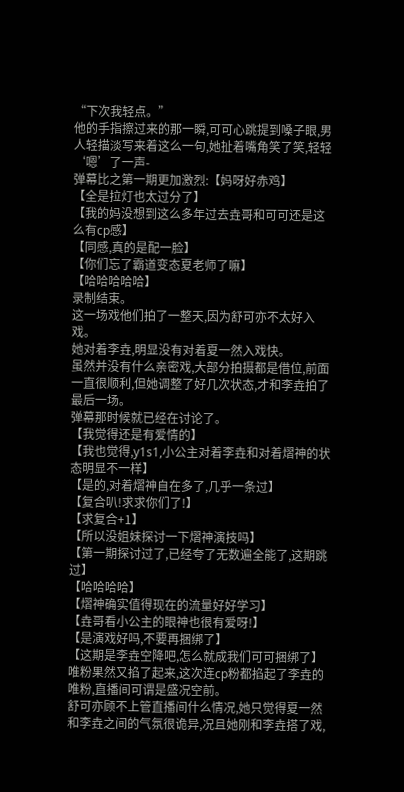“下次我轻点。”
他的手指擦过来的那一瞬,可可心跳提到嗓子眼,男人轻描淡写来着这么一句,她扯着嘴角笑了笑,轻轻‘嗯’了一声-
弹幕比之第一期更加激烈:【妈呀好赤鸡】
【全是拉灯也太过分了】
【我的妈没想到这么多年过去垚哥和可可还是这么有cp感】
【同感,真的是配一脸】
【你们忘了霸道变态夏老师了嘛】
【哈哈哈哈哈】
录制结束。
这一场戏他们拍了一整天,因为舒可亦不太好入戏。
她对着李垚,明显没有对着夏一然入戏快。
虽然并没有什么亲密戏,大部分拍摄都是借位,前面一直很顺利,但她调整了好几次状态,才和李垚拍了最后一场。
弹幕那时候就已经在讨论了。
【我觉得还是有爱情的】
【我也觉得,y1s1,小公主对着李垚和对着熠神的状态明显不一样】
【是的,对着熠神自在多了,几乎一条过】
【复合叭!求求你们了!】
【求复合+1】
【所以没姐妹探讨一下熠神演技吗】
【第一期探讨过了,已经夸了无数遍全能了,这期跳过】
【哈哈哈哈】
【熠神确实值得现在的流量好好学习】
【垚哥看小公主的眼神也很有爱呀!】
【是演戏好吗,不要再捆绑了】
【这期是李垚空降吧,怎么就成我们可可捆绑了】
唯粉果然又掐了起来,这次连cp粉都掐起了李垚的唯粉,直播间可谓是盛况空前。
舒可亦顾不上管直播间什么情况,她只觉得夏一然和李垚之间的气氛很诡异,况且她刚和李垚搭了戏,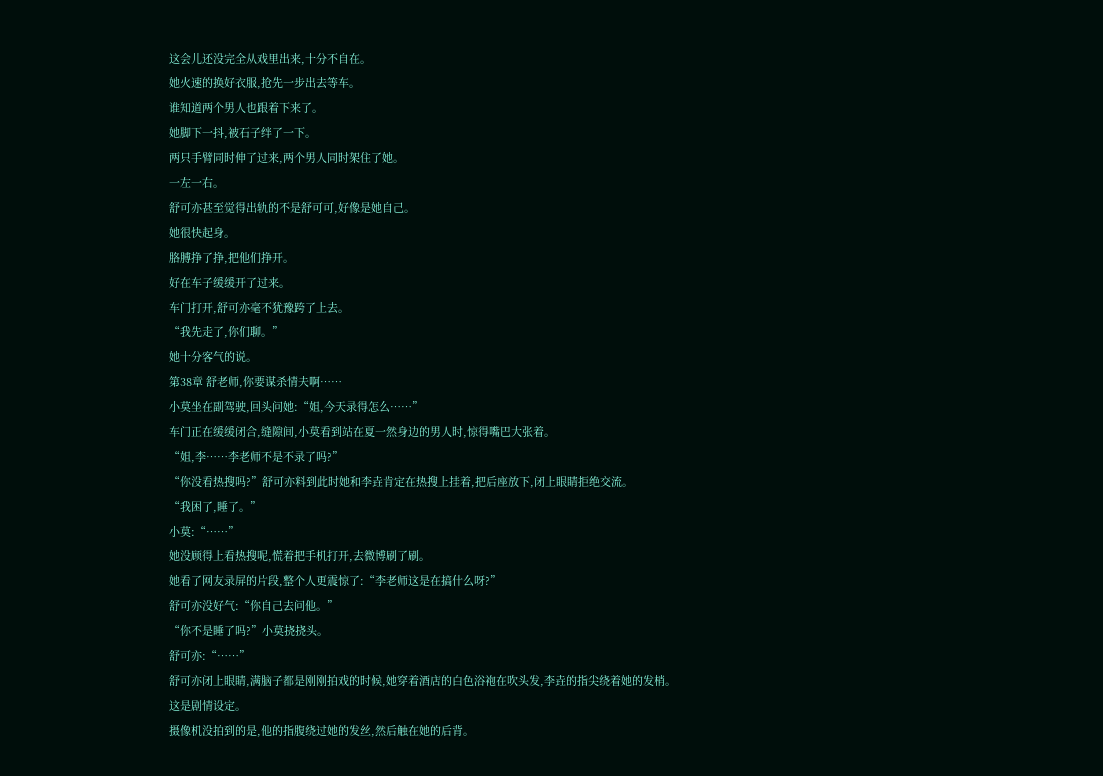这会儿还没完全从戏里出来,十分不自在。
她火速的换好衣服,抢先一步出去等车。
谁知道两个男人也跟着下来了。
她脚下一抖,被石子绊了一下。
两只手臂同时伸了过来,两个男人同时架住了她。
一左一右。
舒可亦甚至觉得出轨的不是舒可可,好像是她自己。
她很快起身。
胳膊挣了挣,把他们挣开。
好在车子缓缓开了过来。
车门打开,舒可亦毫不犹豫跨了上去。
“我先走了,你们聊。”
她十分客气的说。
第38章 舒老师,你要谋杀情夫啊……
小莫坐在副驾驶,回头问她:“姐,今天录得怎么……”
车门正在缓缓闭合,缝隙间,小莫看到站在夏一然身边的男人时,惊得嘴巴大张着。
“姐,李……李老师不是不录了吗?”
“你没看热搜吗?”舒可亦料到此时她和李垚肯定在热搜上挂着,把后座放下,闭上眼睛拒绝交流。
“我困了,睡了。”
小莫:“……”
她没顾得上看热搜呢,慌着把手机打开,去微博刷了刷。
她看了网友录屏的片段,整个人更震惊了:“李老师这是在搞什么呀?”
舒可亦没好气:“你自己去问他。”
“你不是睡了吗?”小莫挠挠头。
舒可亦:“……”
舒可亦闭上眼睛,满脑子都是刚刚拍戏的时候,她穿着酒店的白色浴袍在吹头发,李垚的指尖绕着她的发梢。
这是剧情设定。
摄像机没拍到的是,他的指腹绕过她的发丝,然后触在她的后背。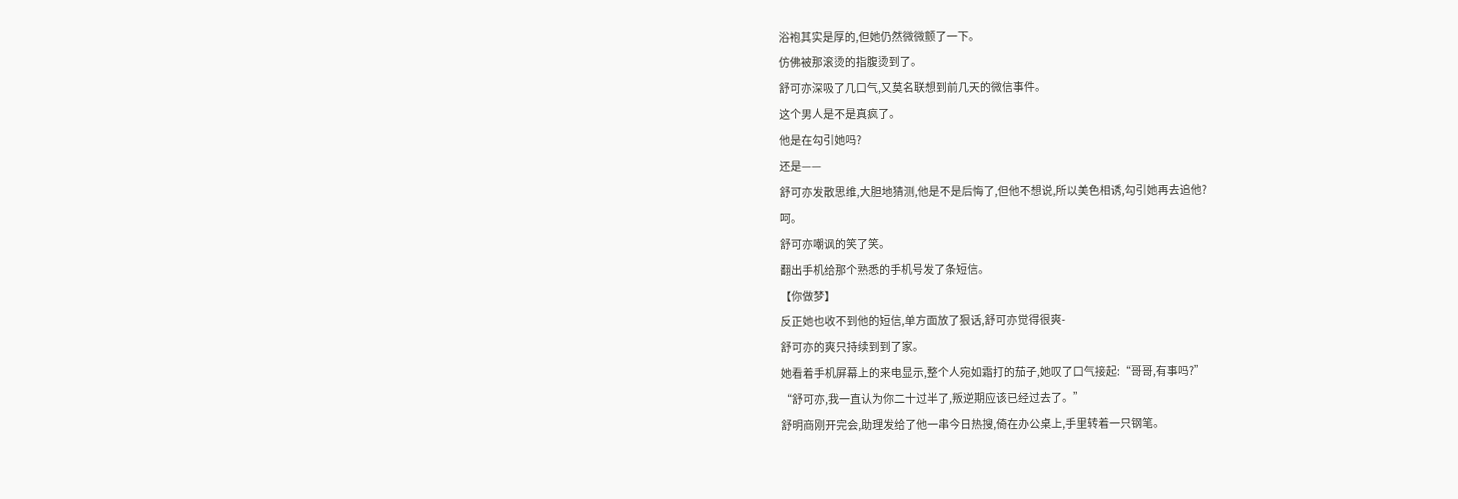浴袍其实是厚的,但她仍然微微颤了一下。
仿佛被那滚烫的指腹烫到了。
舒可亦深吸了几口气,又莫名联想到前几天的微信事件。
这个男人是不是真疯了。
他是在勾引她吗?
还是——
舒可亦发散思维,大胆地猜测,他是不是后悔了,但他不想说,所以美色相诱,勾引她再去追他?
呵。
舒可亦嘲讽的笑了笑。
翻出手机给那个熟悉的手机号发了条短信。
【你做梦】
反正她也收不到他的短信,单方面放了狠话,舒可亦觉得很爽-
舒可亦的爽只持续到到了家。
她看着手机屏幕上的来电显示,整个人宛如霜打的茄子,她叹了口气接起:“哥哥,有事吗?”
“舒可亦,我一直认为你二十过半了,叛逆期应该已经过去了。”
舒明商刚开完会,助理发给了他一串今日热搜,倚在办公桌上,手里转着一只钢笔。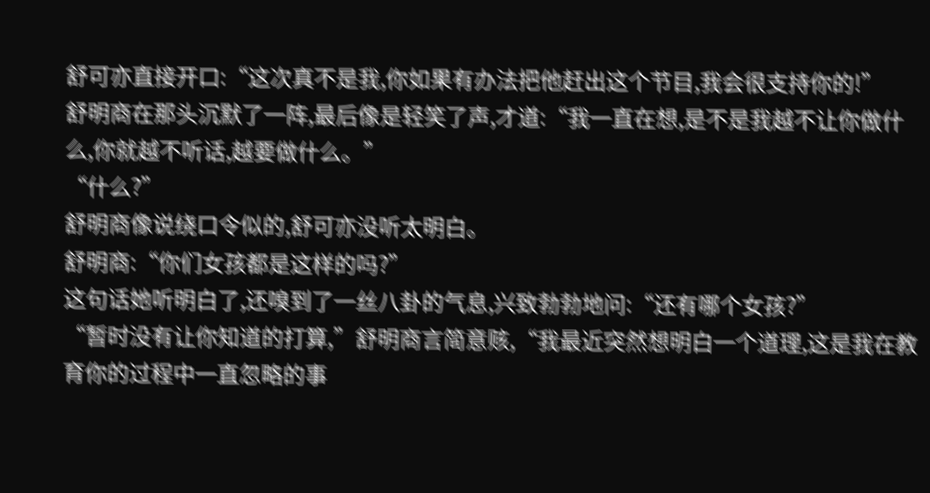舒可亦直接开口:“这次真不是我,你如果有办法把他赶出这个节目,我会很支持你的!”
舒明商在那头沉默了一阵,最后像是轻笑了声,才道:“我一直在想,是不是我越不让你做什么,你就越不听话,越要做什么。”
“什么?”
舒明商像说绕口令似的,舒可亦没听太明白。
舒明商:“你们女孩都是这样的吗?”
这句话她听明白了,还嗅到了一丝八卦的气息,兴致勃勃地问:“还有哪个女孩?”
“暂时没有让你知道的打算,”舒明商言简意赅,“我最近突然想明白一个道理,这是我在教育你的过程中一直忽略的事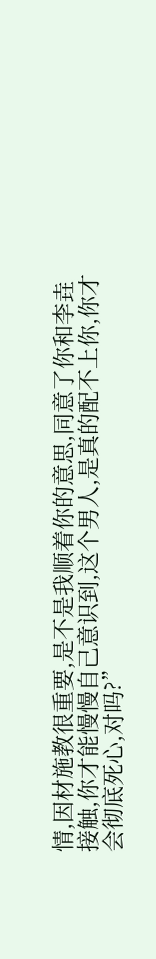情,因材施教很重要,是不是我顺着你的意思,同意了你和李垚接触,你才能慢慢自己意识到,这个男人,是真的配不上你,你才会彻底死心,对吗?”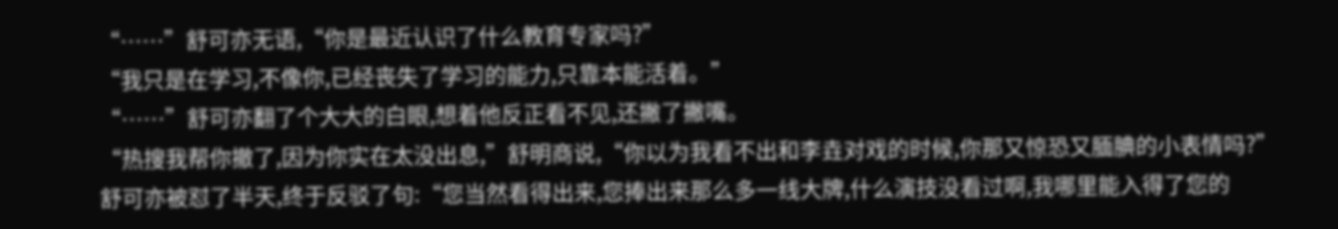“……”舒可亦无语,“你是最近认识了什么教育专家吗?”
“我只是在学习,不像你,已经丧失了学习的能力,只靠本能活着。”
“……”舒可亦翻了个大大的白眼,想着他反正看不见,还撇了撇嘴。
“热搜我帮你撤了,因为你实在太没出息,”舒明商说,“你以为我看不出和李垚对戏的时候,你那又惊恐又腼腆的小表情吗?”
舒可亦被怼了半天,终于反驳了句:“您当然看得出来,您捧出来那么多一线大牌,什么演技没看过啊,我哪里能入得了您的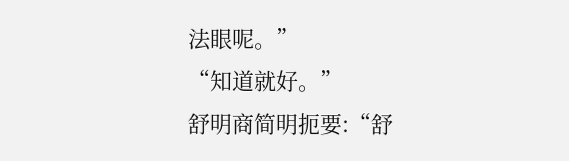法眼呢。”
“知道就好。”
舒明商简明扼要:“舒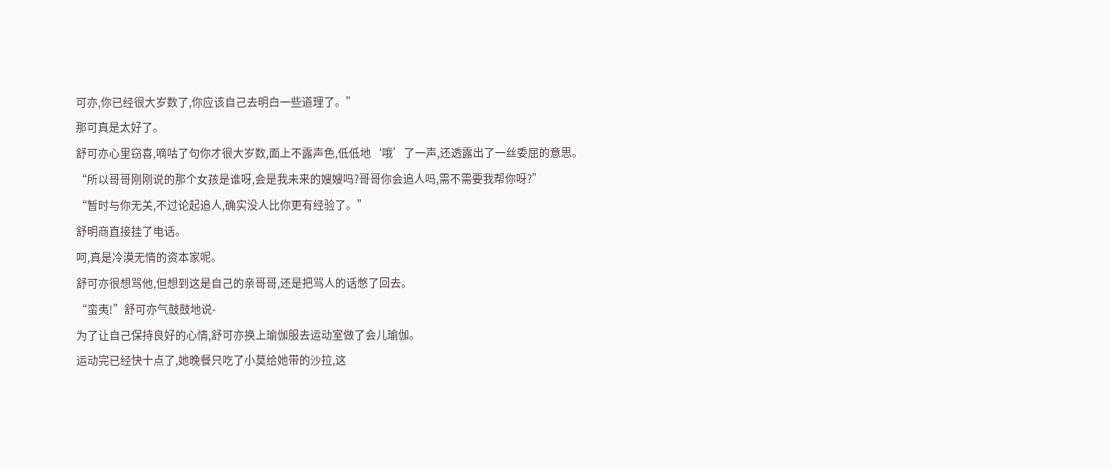可亦,你已经很大岁数了,你应该自己去明白一些道理了。”
那可真是太好了。
舒可亦心里窃喜,嘀咕了句你才很大岁数,面上不露声色,低低地‘哦’了一声,还透露出了一丝委屈的意思。
“所以哥哥刚刚说的那个女孩是谁呀,会是我未来的嫂嫂吗?哥哥你会追人吗,需不需要我帮你呀?”
“暂时与你无关,不过论起追人,确实没人比你更有经验了。”
舒明商直接挂了电话。
呵,真是冷漠无情的资本家呢。
舒可亦很想骂他,但想到这是自己的亲哥哥,还是把骂人的话憋了回去。
“蛮夷!”舒可亦气鼓鼓地说-
为了让自己保持良好的心情,舒可亦换上瑜伽服去运动室做了会儿瑜伽。
运动完已经快十点了,她晚餐只吃了小莫给她带的沙拉,这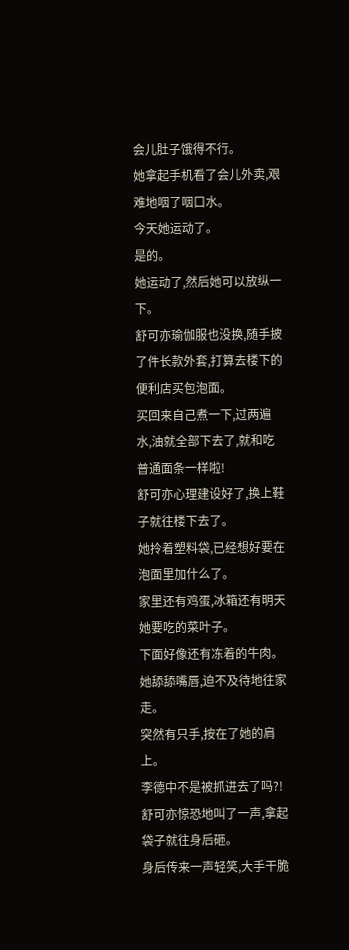会儿肚子饿得不行。
她拿起手机看了会儿外卖,艰难地咽了咽口水。
今天她运动了。
是的。
她运动了,然后她可以放纵一下。
舒可亦瑜伽服也没换,随手披了件长款外套,打算去楼下的便利店买包泡面。
买回来自己煮一下,过两遍水,油就全部下去了,就和吃普通面条一样啦!
舒可亦心理建设好了,换上鞋子就往楼下去了。
她拎着塑料袋,已经想好要在泡面里加什么了。
家里还有鸡蛋,冰箱还有明天她要吃的菜叶子。
下面好像还有冻着的牛肉。
她舔舔嘴唇,迫不及待地往家走。
突然有只手,按在了她的肩上。
李德中不是被抓进去了吗?!
舒可亦惊恐地叫了一声,拿起袋子就往身后砸。
身后传来一声轻笑,大手干脆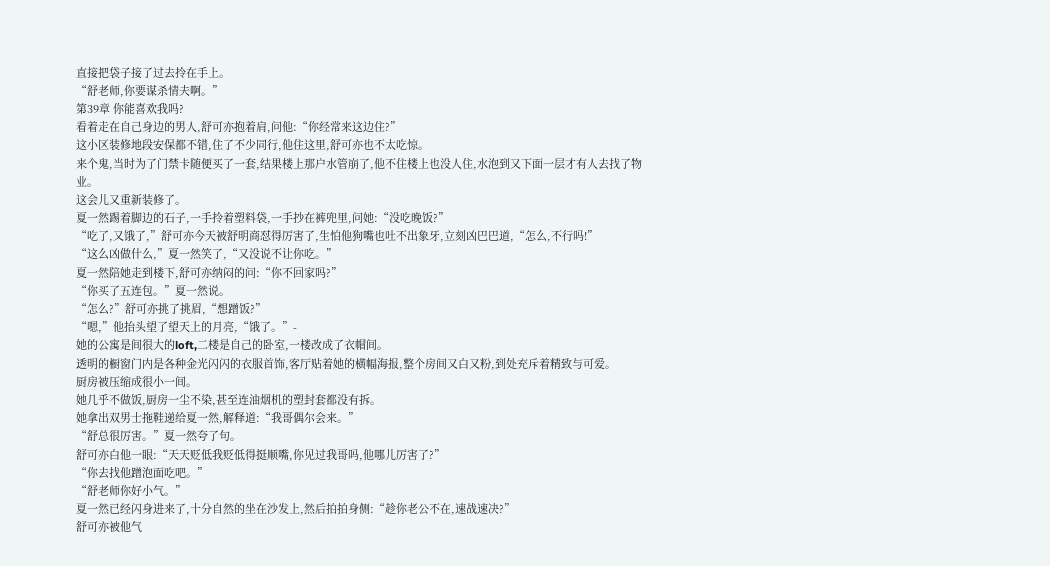直接把袋子接了过去拎在手上。
“舒老师,你要谋杀情夫啊。”
第39章 你能喜欢我吗?
看着走在自己身边的男人,舒可亦抱着肩,问他:“你经常来这边住?”
这小区装修地段安保都不错,住了不少同行,他住这里,舒可亦也不太吃惊。
来个鬼,当时为了门禁卡随便买了一套,结果楼上那户水管崩了,他不住楼上也没人住,水泡到又下面一层才有人去找了物业。
这会儿又重新装修了。
夏一然踢着脚边的石子,一手拎着塑料袋,一手抄在裤兜里,问她:“没吃晚饭?”
“吃了,又饿了,”舒可亦今天被舒明商怼得厉害了,生怕他狗嘴也吐不出象牙,立刻凶巴巴道,“怎么,不行吗!”
“这么凶做什么,”夏一然笑了,“又没说不让你吃。”
夏一然陪她走到楼下,舒可亦纳闷的问:“你不回家吗?”
“你买了五连包。”夏一然说。
“怎么?”舒可亦挑了挑眉,“想蹭饭?”
“嗯,”他抬头望了望天上的月亮,“饿了。”-
她的公寓是间很大的loft,二楼是自己的卧室,一楼改成了衣帽间。
透明的橱窗门内是各种金光闪闪的衣服首饰,客厅贴着她的横幅海报,整个房间又白又粉,到处充斥着精致与可爱。
厨房被压缩成很小一间。
她几乎不做饭,厨房一尘不染,甚至连油烟机的塑封套都没有拆。
她拿出双男士拖鞋递给夏一然,解释道:“我哥偶尔会来。”
“舒总很厉害。”夏一然夸了句。
舒可亦白他一眼:“天天贬低我贬低得挺顺嘴,你见过我哥吗,他哪儿厉害了?”
“你去找他蹭泡面吃吧。”
“舒老师你好小气。”
夏一然已经闪身进来了,十分自然的坐在沙发上,然后拍拍身侧:“趁你老公不在,速战速决?”
舒可亦被他气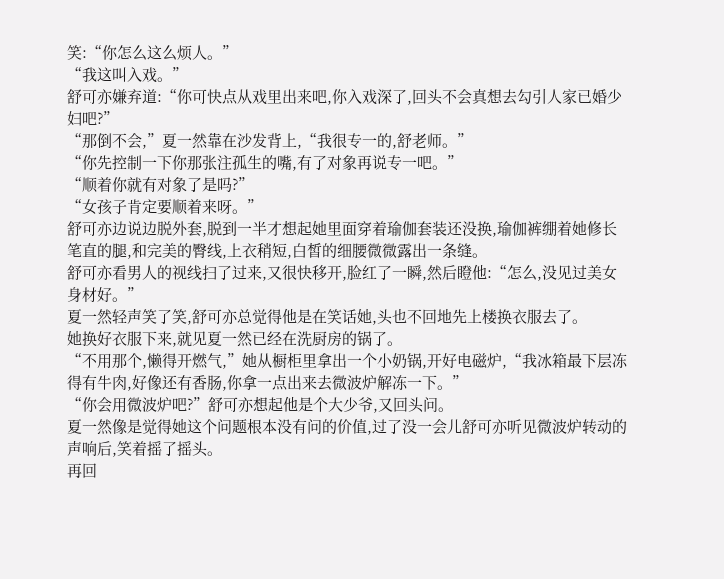笑:“你怎么这么烦人。”
“我这叫入戏。”
舒可亦嫌弃道:“你可快点从戏里出来吧,你入戏深了,回头不会真想去勾引人家已婚少妇吧?”
“那倒不会,”夏一然靠在沙发背上,“我很专一的,舒老师。”
“你先控制一下你那张注孤生的嘴,有了对象再说专一吧。”
“顺着你就有对象了是吗?”
“女孩子肯定要顺着来呀。”
舒可亦边说边脱外套,脱到一半才想起她里面穿着瑜伽套装还没换,瑜伽裤绷着她修长笔直的腿,和完美的臀线,上衣稍短,白皙的细腰微微露出一条缝。
舒可亦看男人的视线扫了过来,又很快移开,脸红了一瞬,然后瞪他:“怎么,没见过美女身材好。”
夏一然轻声笑了笑,舒可亦总觉得他是在笑话她,头也不回地先上楼换衣服去了。
她换好衣服下来,就见夏一然已经在洗厨房的锅了。
“不用那个,懒得开燃气,”她从橱柜里拿出一个小奶锅,开好电磁炉,“我冰箱最下层冻得有牛肉,好像还有香肠,你拿一点出来去微波炉解冻一下。”
“你会用微波炉吧?”舒可亦想起他是个大少爷,又回头问。
夏一然像是觉得她这个问题根本没有问的价值,过了没一会儿舒可亦听见微波炉转动的声响后,笑着摇了摇头。
再回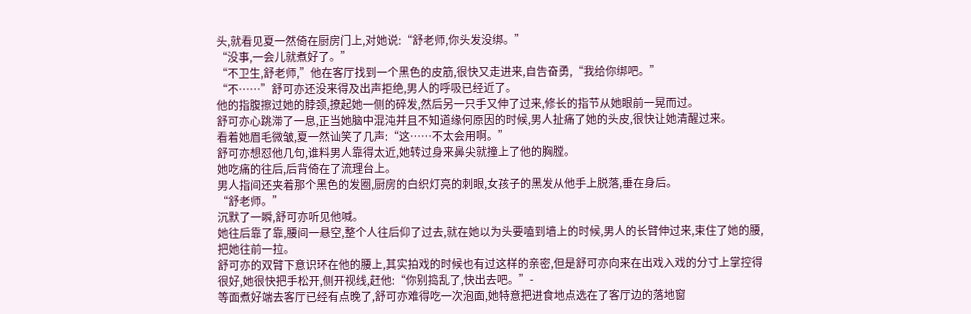头,就看见夏一然倚在厨房门上,对她说:“舒老师,你头发没绑。”
“没事,一会儿就煮好了。”
“不卫生,舒老师,”他在客厅找到一个黑色的皮筋,很快又走进来,自告奋勇,“我给你绑吧。”
“不……”舒可亦还没来得及出声拒绝,男人的呼吸已经近了。
他的指腹擦过她的脖颈,撩起她一侧的碎发,然后另一只手又伸了过来,修长的指节从她眼前一晃而过。
舒可亦心跳滞了一息,正当她脑中混沌并且不知道缘何原因的时候,男人扯痛了她的头皮,很快让她清醒过来。
看着她眉毛微皱,夏一然讪笑了几声:“这……不太会用啊。”
舒可亦想怼他几句,谁料男人靠得太近,她转过身来鼻尖就撞上了他的胸膛。
她吃痛的往后,后背倚在了流理台上。
男人指间还夹着那个黑色的发圈,厨房的白织灯亮的刺眼,女孩子的黑发从他手上脱落,垂在身后。
“舒老师。”
沉默了一瞬,舒可亦听见他喊。
她往后靠了靠,腰间一悬空,整个人往后仰了过去,就在她以为头要嗑到墙上的时候,男人的长臂伸过来,束住了她的腰,把她往前一拉。
舒可亦的双臂下意识环在他的腰上,其实拍戏的时候也有过这样的亲密,但是舒可亦向来在出戏入戏的分寸上掌控得很好,她很快把手松开,侧开视线,赶他:“你别捣乱了,快出去吧。”-
等面煮好端去客厅已经有点晚了,舒可亦难得吃一次泡面,她特意把进食地点选在了客厅边的落地窗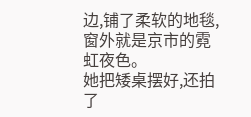边,铺了柔软的地毯,窗外就是京市的霓虹夜色。
她把矮桌摆好,还拍了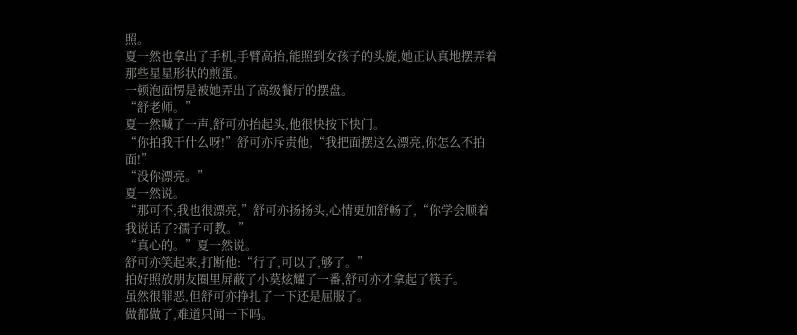照。
夏一然也拿出了手机,手臂高抬,能照到女孩子的头旋,她正认真地摆弄着那些星星形状的煎蛋。
一顿泡面愣是被她弄出了高级餐厅的摆盘。
“舒老师。”
夏一然喊了一声,舒可亦抬起头,他很快按下快门。
“你拍我干什么呀!”舒可亦斥责他,“我把面摆这么漂亮,你怎么不拍面!”
“没你漂亮。”
夏一然说。
“那可不,我也很漂亮,”舒可亦扬扬头,心情更加舒畅了,“你学会顺着我说话了?孺子可教。”
“真心的。”夏一然说。
舒可亦笑起来,打断他:“行了,可以了,够了。”
拍好照放朋友圈里屏蔽了小莫炫耀了一番,舒可亦才拿起了筷子。
虽然很罪恶,但舒可亦挣扎了一下还是屈服了。
做都做了,难道只闻一下吗。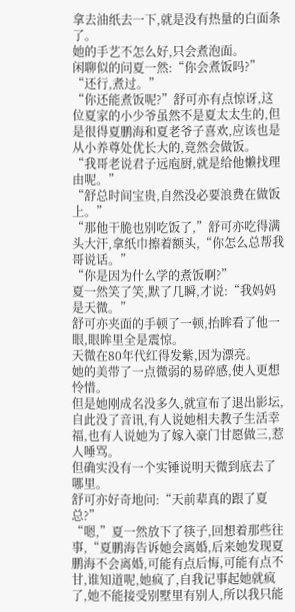拿去油纸去一下,就是没有热量的白面条了。
她的手艺不怎么好,只会煮泡面。
闲聊似的问夏一然:“你会煮饭吗?”
“还行,煮过。”
“你还能煮饭呢?”舒可亦有点惊讶,这位夏家的小少爷虽然不是夏太太生的,但是很得夏鹏海和夏老爷子喜欢,应该也是从小养尊处优长大的,竟然会做饭。
“我哥老说君子远庖厨,就是给他懒找理由呢。”
“舒总时间宝贵,自然没必要浪费在做饭上。”
“那他干脆也别吃饭了,”舒可亦吃得满头大汗,拿纸巾擦着额头,“你怎么总帮我哥说话。”
“你是因为什么学的煮饭啊?”
夏一然笑了笑,默了几瞬,才说:“我妈妈是天微。”
舒可亦夹面的手顿了一顿,抬眸看了他一眼,眼眸里全是震惊。
天微在80年代红得发紫,因为漂亮。
她的美带了一点微弱的易碎感,使人更想怜惜。
但是她刚成名没多久,就宣布了退出影坛,自此没了音讯,有人说她相夫教子生活幸福,也有人说她为了嫁入豪门甘愿做三,惹人唾骂。
但确实没有一个实锤说明天微到底去了哪里。
舒可亦好奇地问:“天前辈真的跟了夏总?”
“嗯,”夏一然放下了筷子,回想着那些往事,“夏鹏海告诉她会离婚,后来她发现夏鹏海不会离婚,可能有点后悔,可能有点不甘,谁知道呢,她疯了,自我记事起她就疯了,她不能接受别墅里有别人,所以我只能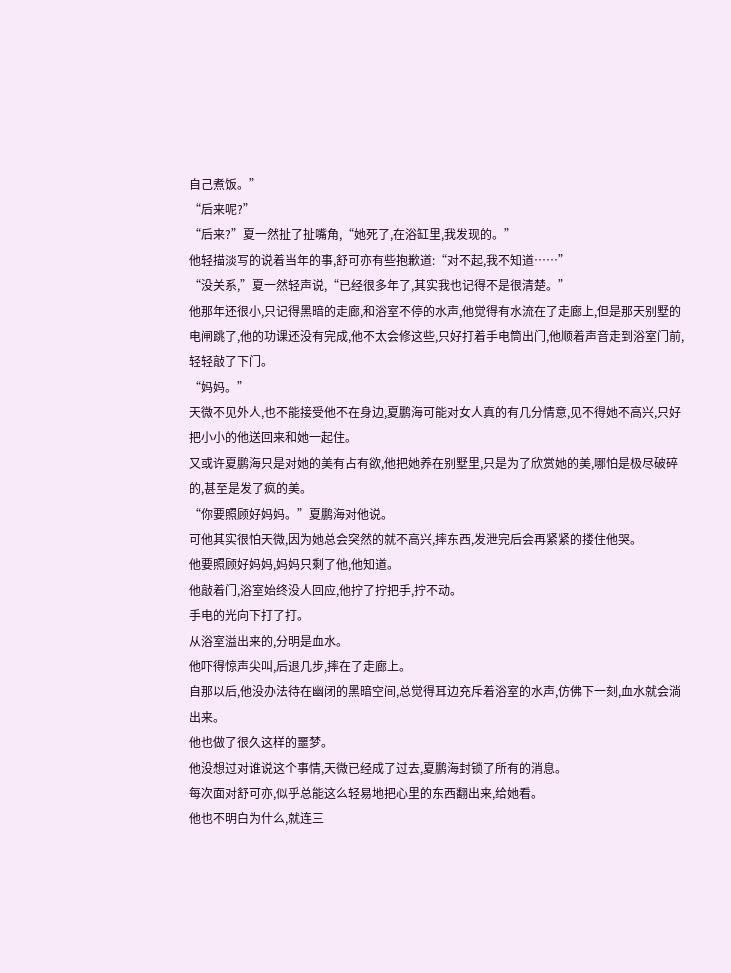自己煮饭。”
“后来呢?”
“后来?”夏一然扯了扯嘴角,“她死了,在浴缸里,我发现的。”
他轻描淡写的说着当年的事,舒可亦有些抱歉道:“对不起,我不知道……”
“没关系,”夏一然轻声说,“已经很多年了,其实我也记得不是很清楚。”
他那年还很小,只记得黑暗的走廊,和浴室不停的水声,他觉得有水流在了走廊上,但是那天别墅的电闸跳了,他的功课还没有完成,他不太会修这些,只好打着手电筒出门,他顺着声音走到浴室门前,轻轻敲了下门。
“妈妈。”
天微不见外人,也不能接受他不在身边,夏鹏海可能对女人真的有几分情意,见不得她不高兴,只好把小小的他送回来和她一起住。
又或许夏鹏海只是对她的美有占有欲,他把她养在别墅里,只是为了欣赏她的美,哪怕是极尽破碎的,甚至是发了疯的美。
“你要照顾好妈妈。”夏鹏海对他说。
可他其实很怕天微,因为她总会突然的就不高兴,摔东西,发泄完后会再紧紧的搂住他哭。
他要照顾好妈妈,妈妈只剩了他,他知道。
他敲着门,浴室始终没人回应,他拧了拧把手,拧不动。
手电的光向下打了打。
从浴室溢出来的,分明是血水。
他吓得惊声尖叫,后退几步,摔在了走廊上。
自那以后,他没办法待在幽闭的黑暗空间,总觉得耳边充斥着浴室的水声,仿佛下一刻,血水就会淌出来。
他也做了很久这样的噩梦。
他没想过对谁说这个事情,天微已经成了过去,夏鹏海封锁了所有的消息。
每次面对舒可亦,似乎总能这么轻易地把心里的东西翻出来,给她看。
他也不明白为什么,就连三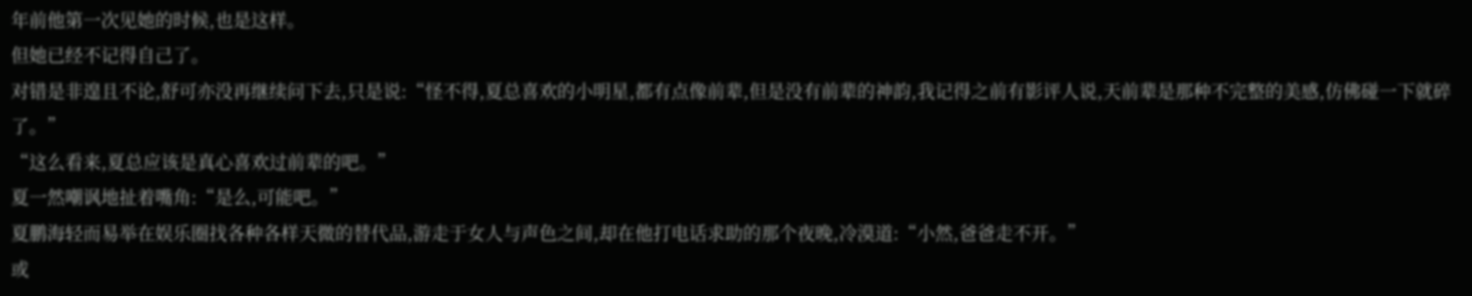年前他第一次见她的时候,也是这样。
但她已经不记得自己了。
对错是非遑且不论,舒可亦没再继续问下去,只是说:“怪不得,夏总喜欢的小明星,都有点像前辈,但是没有前辈的神韵,我记得之前有影评人说,天前辈是那种不完整的美感,仿佛碰一下就碎了。”
“这么看来,夏总应该是真心喜欢过前辈的吧。”
夏一然嘲讽地扯着嘴角:“是么,可能吧。”
夏鹏海轻而易举在娱乐圈找各种各样天微的替代品,游走于女人与声色之间,却在他打电话求助的那个夜晚,冷漠道:“小然,爸爸走不开。”
或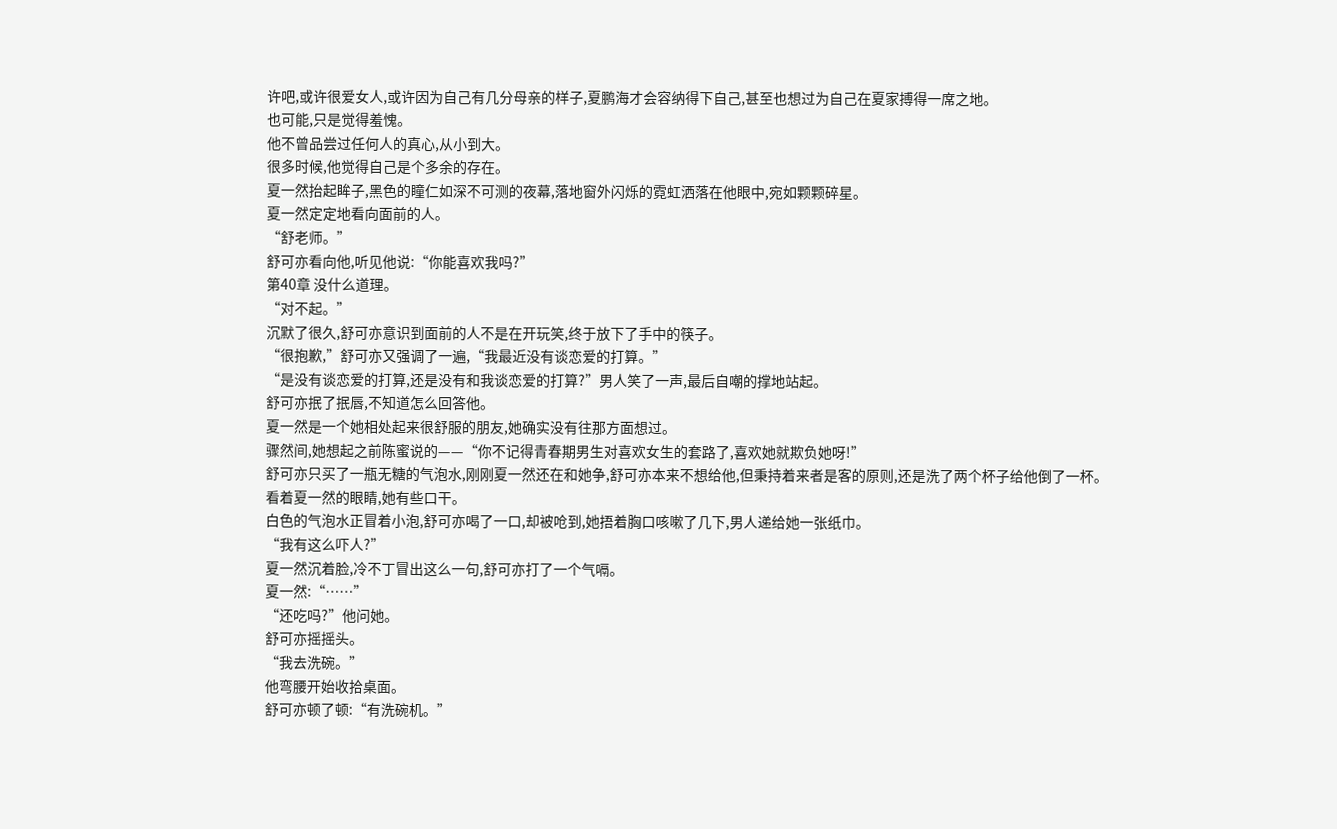许吧,或许很爱女人,或许因为自己有几分母亲的样子,夏鹏海才会容纳得下自己,甚至也想过为自己在夏家搏得一席之地。
也可能,只是觉得羞愧。
他不曾品尝过任何人的真心,从小到大。
很多时候,他觉得自己是个多余的存在。
夏一然抬起眸子,黑色的瞳仁如深不可测的夜幕,落地窗外闪烁的霓虹洒落在他眼中,宛如颗颗碎星。
夏一然定定地看向面前的人。
“舒老师。”
舒可亦看向他,听见他说:“你能喜欢我吗?”
第40章 没什么道理。
“对不起。”
沉默了很久,舒可亦意识到面前的人不是在开玩笑,终于放下了手中的筷子。
“很抱歉,”舒可亦又强调了一遍,“我最近没有谈恋爱的打算。”
“是没有谈恋爱的打算,还是没有和我谈恋爱的打算?”男人笑了一声,最后自嘲的撑地站起。
舒可亦抿了抿唇,不知道怎么回答他。
夏一然是一个她相处起来很舒服的朋友,她确实没有往那方面想过。
骤然间,她想起之前陈蜜说的——“你不记得青春期男生对喜欢女生的套路了,喜欢她就欺负她呀!”
舒可亦只买了一瓶无糖的气泡水,刚刚夏一然还在和她争,舒可亦本来不想给他,但秉持着来者是客的原则,还是洗了两个杯子给他倒了一杯。
看着夏一然的眼睛,她有些口干。
白色的气泡水正冒着小泡,舒可亦喝了一口,却被呛到,她捂着胸口咳嗽了几下,男人递给她一张纸巾。
“我有这么吓人?”
夏一然沉着脸,冷不丁冒出这么一句,舒可亦打了一个气嗝。
夏一然:“……”
“还吃吗?”他问她。
舒可亦摇摇头。
“我去洗碗。”
他弯腰开始收拾桌面。
舒可亦顿了顿:“有洗碗机。”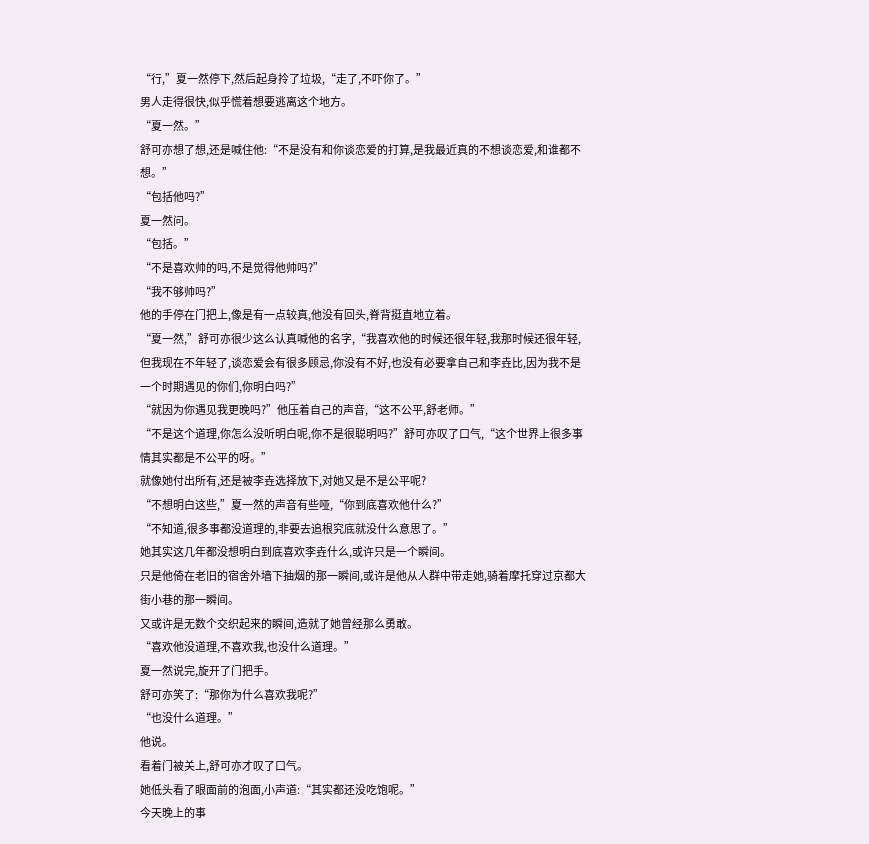“行,”夏一然停下,然后起身拎了垃圾,“走了,不吓你了。”
男人走得很快,似乎慌着想要逃离这个地方。
“夏一然。”
舒可亦想了想,还是喊住他:“不是没有和你谈恋爱的打算,是我最近真的不想谈恋爱,和谁都不想。”
“包括他吗?”
夏一然问。
“包括。”
“不是喜欢帅的吗,不是觉得他帅吗?”
“我不够帅吗?”
他的手停在门把上,像是有一点较真,他没有回头,脊背挺直地立着。
“夏一然,”舒可亦很少这么认真喊他的名字,“我喜欢他的时候还很年轻,我那时候还很年轻,但我现在不年轻了,谈恋爱会有很多顾忌,你没有不好,也没有必要拿自己和李垚比,因为我不是一个时期遇见的你们,你明白吗?”
“就因为你遇见我更晚吗?”他压着自己的声音,“这不公平,舒老师。”
“不是这个道理,你怎么没听明白呢,你不是很聪明吗?”舒可亦叹了口气,“这个世界上很多事情其实都是不公平的呀。”
就像她付出所有,还是被李垚选择放下,对她又是不是公平呢?
“不想明白这些,”夏一然的声音有些哑,“你到底喜欢他什么?”
“不知道,很多事都没道理的,非要去追根究底就没什么意思了。”
她其实这几年都没想明白到底喜欢李垚什么,或许只是一个瞬间。
只是他倚在老旧的宿舍外墙下抽烟的那一瞬间,或许是他从人群中带走她,骑着摩托穿过京都大街小巷的那一瞬间。
又或许是无数个交织起来的瞬间,造就了她曾经那么勇敢。
“喜欢他没道理,不喜欢我,也没什么道理。”
夏一然说完,旋开了门把手。
舒可亦笑了:“那你为什么喜欢我呢?”
“也没什么道理。”
他说。
看着门被关上,舒可亦才叹了口气。
她低头看了眼面前的泡面,小声道:“其实都还没吃饱呢。”
今天晚上的事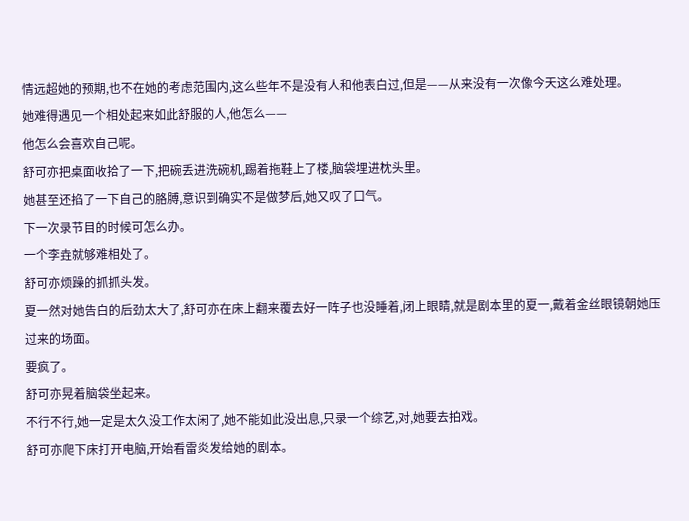情远超她的预期,也不在她的考虑范围内,这么些年不是没有人和他表白过,但是——从来没有一次像今天这么难处理。
她难得遇见一个相处起来如此舒服的人,他怎么——
他怎么会喜欢自己呢。
舒可亦把桌面收拾了一下,把碗丢进洗碗机,踢着拖鞋上了楼,脑袋埋进枕头里。
她甚至还掐了一下自己的胳膊,意识到确实不是做梦后,她又叹了口气。
下一次录节目的时候可怎么办。
一个李垚就够难相处了。
舒可亦烦躁的抓抓头发。
夏一然对她告白的后劲太大了,舒可亦在床上翻来覆去好一阵子也没睡着,闭上眼睛,就是剧本里的夏一,戴着金丝眼镜朝她压过来的场面。
要疯了。
舒可亦晃着脑袋坐起来。
不行不行,她一定是太久没工作太闲了,她不能如此没出息,只录一个综艺,对,她要去拍戏。
舒可亦爬下床打开电脑,开始看雷炎发给她的剧本。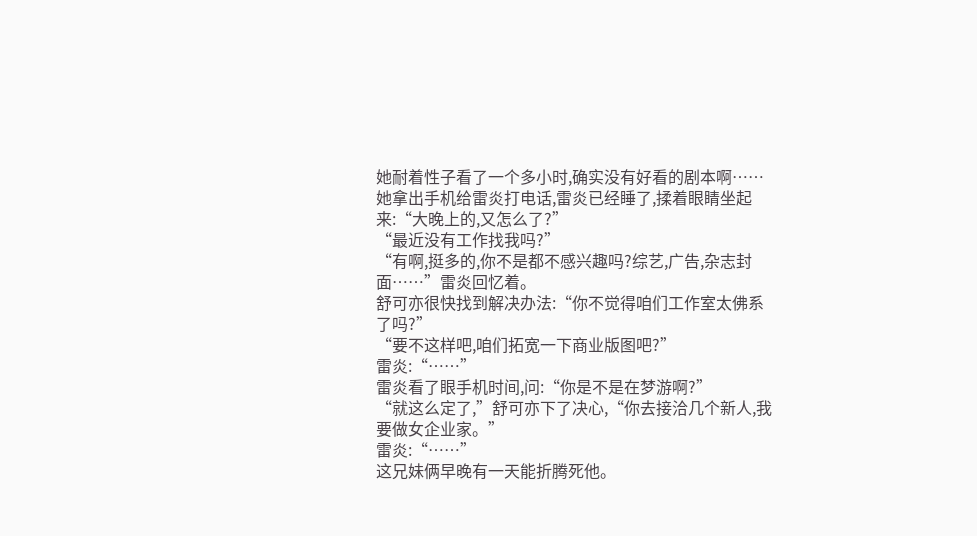她耐着性子看了一个多小时,确实没有好看的剧本啊……
她拿出手机给雷炎打电话,雷炎已经睡了,揉着眼睛坐起来:“大晚上的,又怎么了?”
“最近没有工作找我吗?”
“有啊,挺多的,你不是都不感兴趣吗?综艺,广告,杂志封面……”雷炎回忆着。
舒可亦很快找到解决办法:“你不觉得咱们工作室太佛系了吗?”
“要不这样吧,咱们拓宽一下商业版图吧?”
雷炎:“……”
雷炎看了眼手机时间,问:“你是不是在梦游啊?”
“就这么定了,”舒可亦下了决心,“你去接洽几个新人,我要做女企业家。”
雷炎:“……”
这兄妹俩早晚有一天能折腾死他。